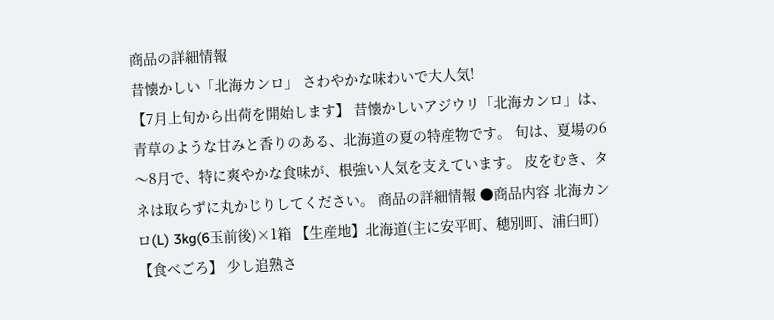商品の詳細情報
昔懐かしい「北海カンロ」 さわやかな味わいで大人気!
【7月上旬から出荷を開始します】 昔懐かしいアジウリ「北海カンロ」は、青草のような甘みと香りのある、北海道の夏の特産物です。 旬は、夏場の6〜8月で、特に爽やかな食味が、根強い人気を支えています。 皮をむき、タネは取らずに丸かじりしてください。 商品の詳細情報 ●商品内容 北海カンロ(L) 3kg(6玉前後)×1箱 【生産地】北海道(主に安平町、穂別町、浦臼町) 【食べごろ】 少し追熟さ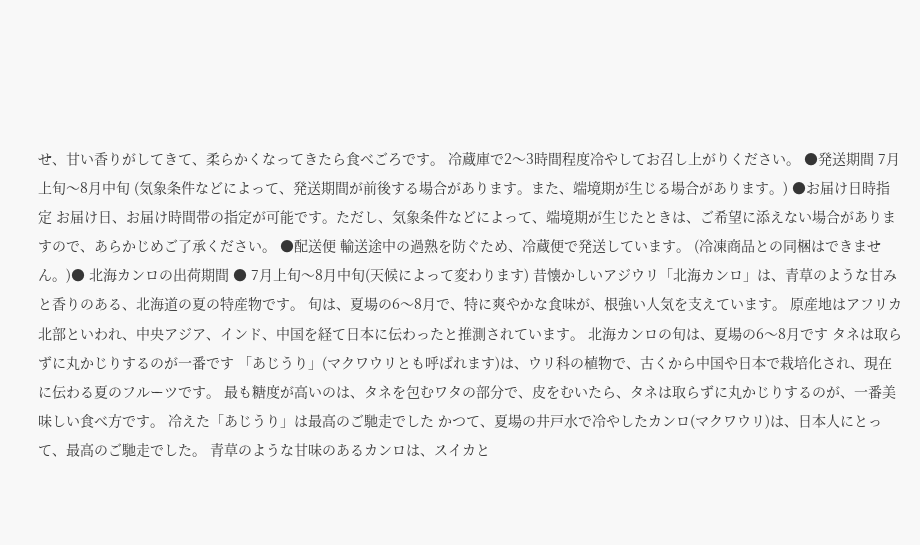せ、甘い香りがしてきて、柔らかくなってきたら食べごろです。 冷蔵庫で2〜3時間程度冷やしてお召し上がりください。 ●発送期間 7月上旬〜8月中旬 (気象条件などによって、発送期間が前後する場合があります。また、端境期が生じる場合があります。) ●お届け日時指定 お届け日、お届け時間帯の指定が可能です。ただし、気象条件などによって、端境期が生じたときは、ご希望に添えない場合がありますので、あらかじめご了承ください。 ●配送便 輸送途中の過熟を防ぐため、冷蔵便で発送しています。 (冷凍商品との同梱はできません。)● 北海カンロの出荷期間 ● 7月上旬〜8月中旬(天候によって変わります) 昔懐かしいアジウリ「北海カンロ」は、青草のような甘みと香りのある、北海道の夏の特産物です。 旬は、夏場の6〜8月で、特に爽やかな食味が、根強い人気を支えています。 原産地はアフリカ北部といわれ、中央アジア、インド、中国を経て日本に伝わったと推測されています。 北海カンロの旬は、夏場の6〜8月です タネは取らずに丸かじりするのが一番です 「あじうり」(マクワウリとも呼ばれます)は、ウリ科の植物で、古くから中国や日本で栽培化され、現在に伝わる夏のフルーツです。 最も糖度が高いのは、タネを包むワタの部分で、皮をむいたら、タネは取らずに丸かじりするのが、一番美味しい食べ方です。 冷えた「あじうり」は最高のご馳走でした かつて、夏場の井戸水で冷やしたカンロ(マクワウリ)は、日本人にとって、最高のご馳走でした。 青草のような甘味のあるカンロは、スイカと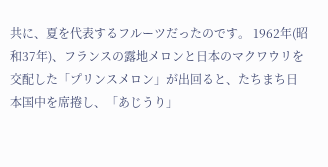共に、夏を代表するフルーツだったのです。 1962年(昭和37年)、フランスの露地メロンと日本のマクワウリを交配した「プリンスメロン」が出回ると、たちまち日本国中を席捲し、「あじうり」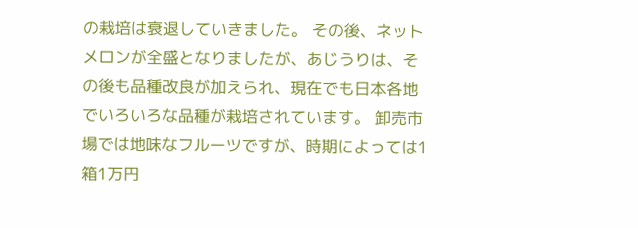の栽培は衰退していきました。 その後、ネットメロンが全盛となりましたが、あじうりは、その後も品種改良が加えられ、現在でも日本各地でいろいろな品種が栽培されています。 卸売市場では地味なフルーツですが、時期によっては1箱1万円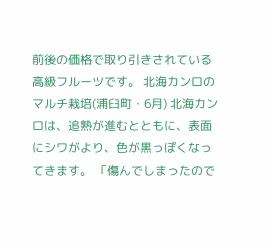前後の価格で取り引きされている高級フルーツです。 北海カンロのマルチ栽培(浦臼町・6月) 北海カンロは、追熟が進むとともに、表面にシワがより、色が黒っぽくなってきます。 「傷んでしまったので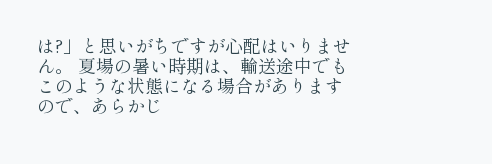は?」と思いがちですが心配はいりません。 夏場の暑い時期は、輸送途中でもこのような状態になる場合がありますので、あらかじ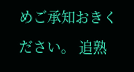めご承知おきください。 追熟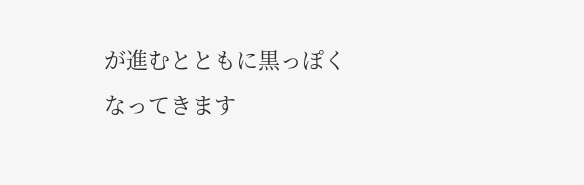が進むとともに黒っぽくなってきます